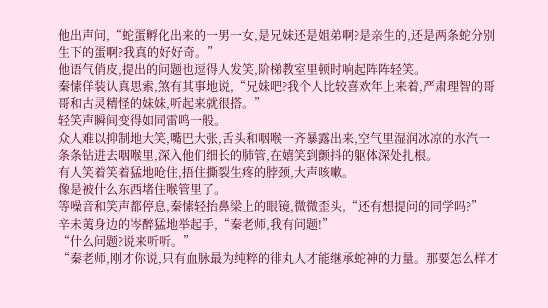他出声问,“蛇蛋孵化出来的一男一女,是兄妹还是姐弟啊?是亲生的,还是两条蛇分别生下的蛋啊?我真的好好奇。”
他语气俏皮,提出的问题也逗得人发笑,阶梯教室里顿时响起阵阵轻笑。
秦愫佯装认真思索,煞有其事地说,“兄妹吧?我个人比较喜欢年上来着,严肃理智的哥哥和古灵精怪的妹妹,听起来就很搭。”
轻笑声瞬间变得如同雷鸣一般。
众人难以抑制地大笑,嘴巴大张,舌头和咽喉一齐暴露出来,空气里湿润冰凉的水汽一条条钻进去咽喉里,深入他们细长的肺管,在嬉笑到颤抖的躯体深处扎根。
有人笑着笑着猛地呛住,捂住撕裂生疼的脖颈,大声咳嗽。
像是被什么东西堵住喉管里了。
等噪音和笑声都停息,秦愫轻抬鼻梁上的眼镜,微微歪头,“还有想提问的同学吗?”
辛未荑身边的岑醉猛地举起手,“秦老师,我有问题!”
“什么问题?说来听听。”
“秦老师,刚才你说,只有血脉最为纯粹的徘丸人才能继承蛇神的力量。那要怎么样才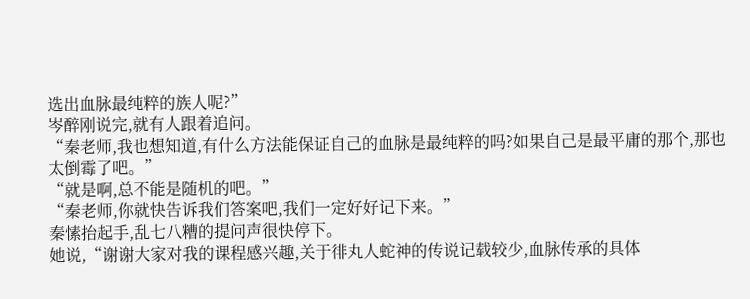选出血脉最纯粹的族人呢?”
岑醉刚说完,就有人跟着追问。
“秦老师,我也想知道,有什么方法能保证自己的血脉是最纯粹的吗?如果自己是最平庸的那个,那也太倒霉了吧。”
“就是啊,总不能是随机的吧。”
“秦老师,你就快告诉我们答案吧,我们一定好好记下来。”
秦愫抬起手,乱七八糟的提问声很快停下。
她说,“谢谢大家对我的课程感兴趣,关于徘丸人蛇神的传说记载较少,血脉传承的具体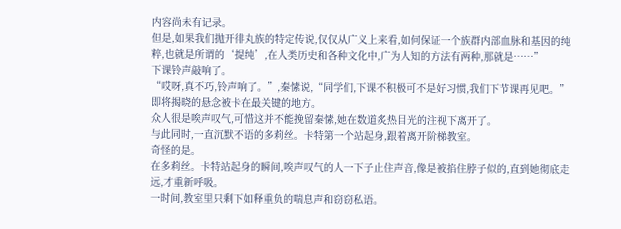内容尚未有记录。
但是,如果我们抛开徘丸族的特定传说,仅仅从广义上来看,如何保证一个族群内部血脉和基因的纯粹,也就是所谓的‘提纯’,在人类历史和各种文化中,广为人知的方法有两种,那就是……”
下课铃声敲响了。
“哎呀,真不巧,铃声响了。”,秦愫说,“同学们,下课不积极可不是好习惯,我们下节课再见吧。”
即将揭晓的悬念被卡在最关键的地方。
众人很是唉声叹气,可惜这并不能挽留秦愫,她在数道炙热目光的注视下离开了。
与此同时,一直沉默不语的多莉丝。卡特第一个站起身,跟着离开阶梯教室。
奇怪的是。
在多莉丝。卡特站起身的瞬间,唉声叹气的人一下子止住声音,像是被掐住脖子似的,直到她彻底走远,才重新呼吸。
一时间,教室里只剩下如释重负的喘息声和窃窃私语。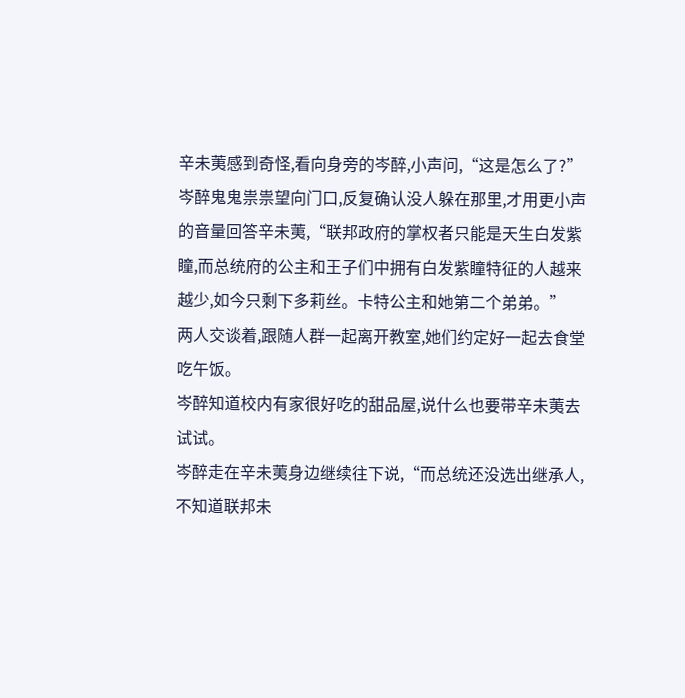辛未荑感到奇怪,看向身旁的岑醉,小声问,“这是怎么了?”
岑醉鬼鬼祟祟望向门口,反复确认没人躲在那里,才用更小声的音量回答辛未荑,“联邦政府的掌权者只能是天生白发紫瞳,而总统府的公主和王子们中拥有白发紫瞳特征的人越来越少,如今只剩下多莉丝。卡特公主和她第二个弟弟。”
两人交谈着,跟随人群一起离开教室,她们约定好一起去食堂吃午饭。
岑醉知道校内有家很好吃的甜品屋,说什么也要带辛未荑去试试。
岑醉走在辛未荑身边继续往下说,“而总统还没选出继承人,不知道联邦未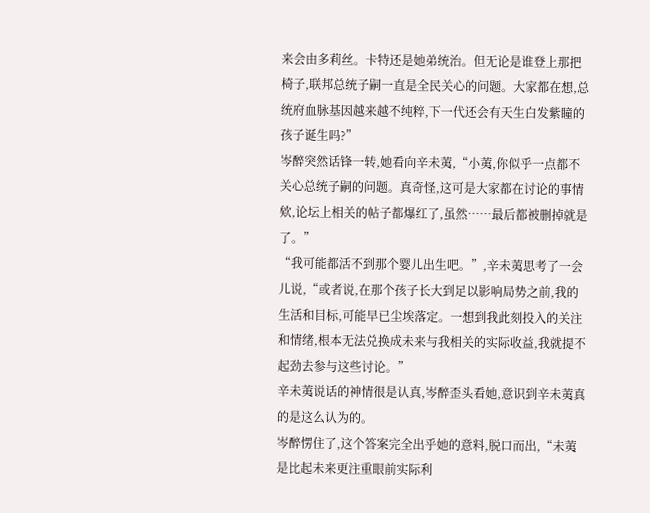来会由多莉丝。卡特还是她弟统治。但无论是谁登上那把椅子,联邦总统子嗣一直是全民关心的问题。大家都在想,总统府血脉基因越来越不纯粹,下一代还会有天生白发紫瞳的孩子诞生吗?”
岑醉突然话锋一转,她看向辛未荑,“小荑,你似乎一点都不关心总统子嗣的问题。真奇怪,这可是大家都在讨论的事情欸,论坛上相关的帖子都爆红了,虽然……最后都被删掉就是了。”
“我可能都活不到那个婴儿出生吧。”,辛未荑思考了一会儿说,“或者说,在那个孩子长大到足以影响局势之前,我的生活和目标,可能早已尘埃落定。一想到我此刻投入的关注和情绪,根本无法兑换成未来与我相关的实际收益,我就提不起劲去参与这些讨论。”
辛未荑说话的神情很是认真,岑醉歪头看她,意识到辛未荑真的是这么认为的。
岑醉愣住了,这个答案完全出乎她的意料,脱口而出,“未荑是比起未来更注重眼前实际利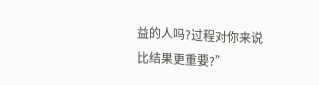益的人吗?过程对你来说比结果更重要?”